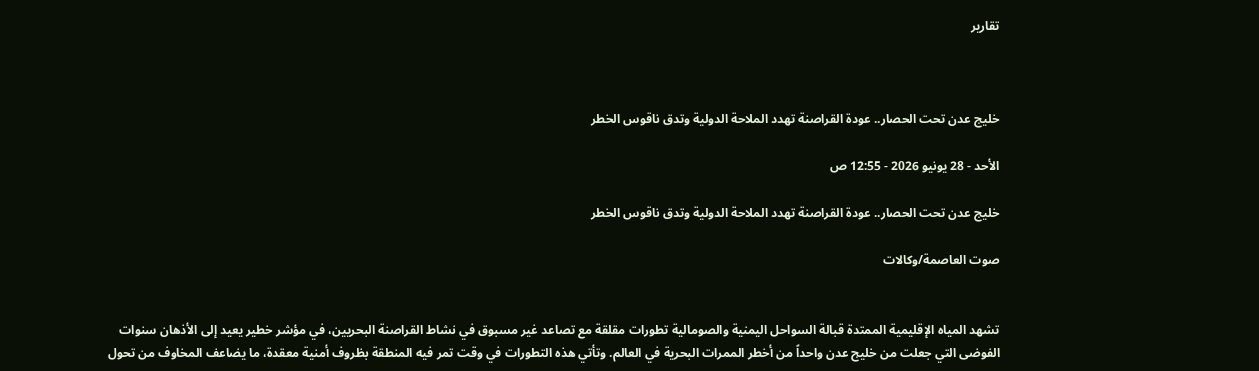تقارير



خليج عدن تحت الحصار.. عودة القراصنة تهدد الملاحة الدولية وتدق ناقوس الخطر

الأحد - 28 يونيو 2026 - 12:55 ص

خليج عدن تحت الحصار.. عودة القراصنة تهدد الملاحة الدولية وتدق ناقوس الخطر

صوت العاصمة/وكالات


تشهد المياه الإقليمية الممتدة قبالة السواحل اليمنية والصومالية تطورات مقلقة مع تصاعد غير مسبوق في نشاط القراصنة البحريين، في مؤشر خطير يعيد إلى الأذهان سنوات الفوضى التي جعلت من خليج عدن واحداً من أخطر الممرات البحرية في العالم. وتأتي هذه التطورات في وقت تمر فيه المنطقة بظروف أمنية معقدة، ما يضاعف المخاوف من تحول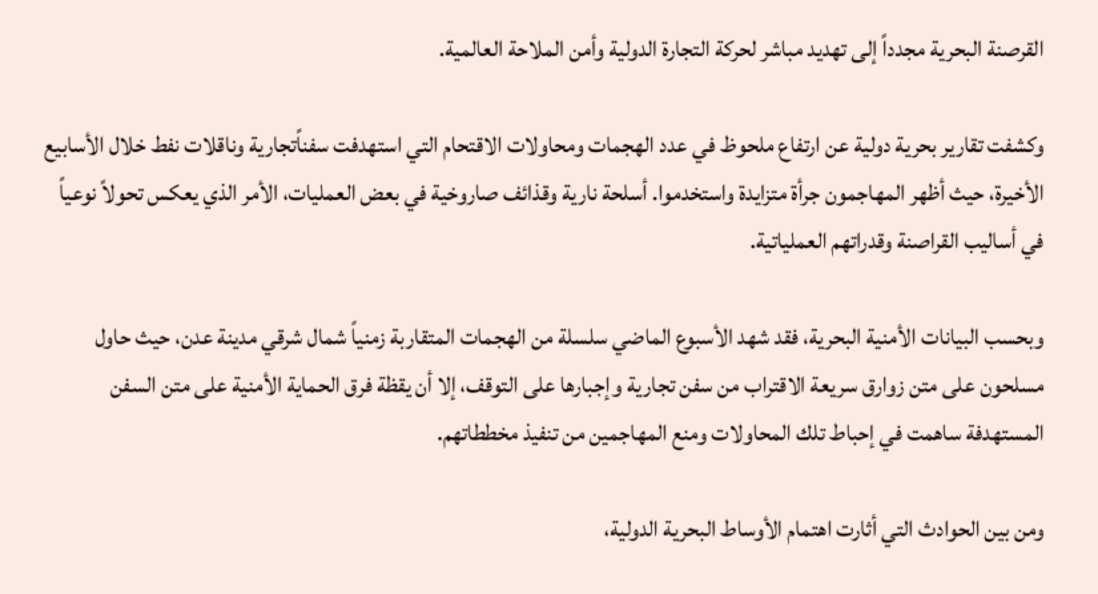القرصنة البحرية مجدداً إلى تهديد مباشر لحركة التجارة الدولية وأمن الملاحة العالمية.

وكشفت تقارير بحرية دولية عن ارتفاع ملحوظ في عدد الهجمات ومحاولات الاقتحام التي استهدفت سفناًتجارية وناقلات نفط خلال الأسابيع الأخيرة، حيث أظهر المهاجمون جرأة متزايدة واستخدموا. أسلحة نارية وقذائف صاروخية في بعض العمليات، الأمر الذي يعكس تحولاً نوعياً في أساليب القراصنة وقدراتهم العملياتية.

وبحسب البيانات الأمنية البحرية، فقد شهد الأسبوع الماضي سلسلة من الهجمات المتقاربة زمنياً شمال شرقي مدينة عدن، حيث حاول مسلحون على متن زوارق سريعة الاقتراب من سفن تجارية وإجبارها على التوقف، إلا أن يقظة فرق الحماية الأمنية على متن السفن المستهدفة ساهمت في إحباط تلك المحاولات ومنع المهاجمين من تنفيذ مخططاتهم.

ومن بين الحوادث التي أثارت اهتمام الأوساط البحرية الدولية،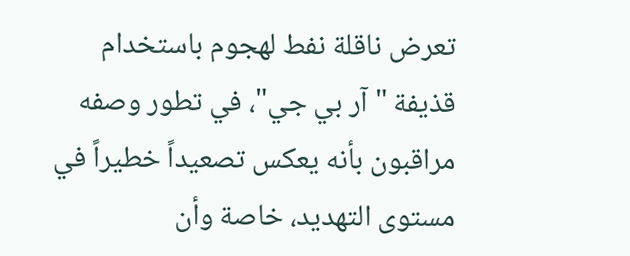تعرض ناقلة نفط لهجوم باستخدام قذيفة "آر بي جي"، في تطور وصفه مراقبون بأنه يعكس تصعيداً خطيراً في مستوى التهديد، خاصة وأن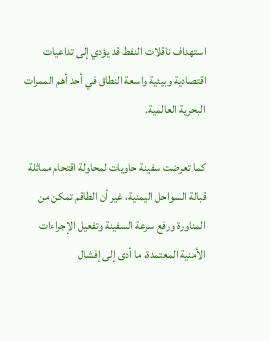استهداف ناقلات النفط قد يؤدي إلى تداعيات اقتصادية وبيئية واسعة النطاق في أحد أهم الممرات البحرية العالمية.

كما تعرضت سفينة حاويات لمحاولة اقتحام مماثلة قبالة السواحل اليمنية، غير أن الطاقم تمكن من المناورة ورفع سرعة السفينة وتفعيل الإجراءات الأمنية المعتمدة، ما أدى إلى إفشال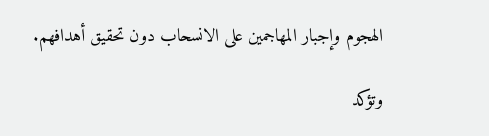الهجوم وإجبار المهاجمين على الانسحاب دون تحقيق أهدافهم.

وتؤكد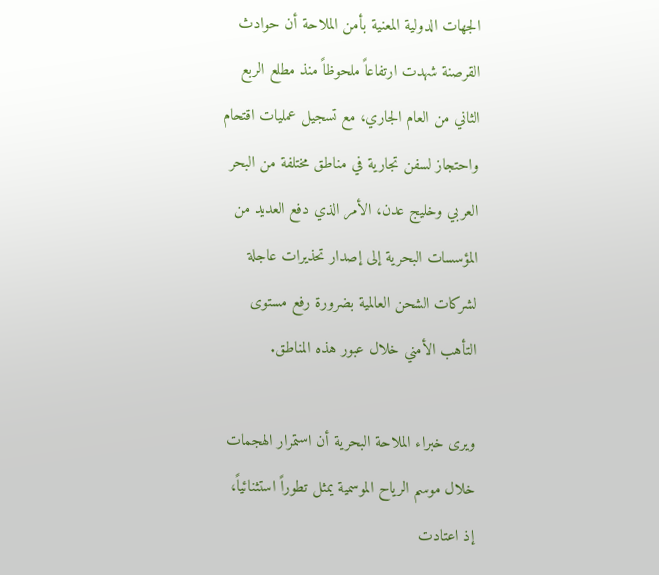الجهات الدولية المعنية بأمن الملاحة أن حوادث القرصنة شهدت ارتفاعاً ملحوظاً منذ مطلع الربع الثاني من العام الجاري، مع تسجيل عمليات اقتحام واحتجاز لسفن تجارية في مناطق مختلفة من البحر العربي وخليج عدن، الأمر الذي دفع العديد من المؤسسات البحرية إلى إصدار تحذيرات عاجلة لشركات الشحن العالمية بضرورة رفع مستوى التأهب الأمني خلال عبور هذه المناطق.

ويرى خبراء الملاحة البحرية أن استمرار الهجمات خلال موسم الرياح الموسمية يمثل تطوراً استثنائياً، إذ اعتادت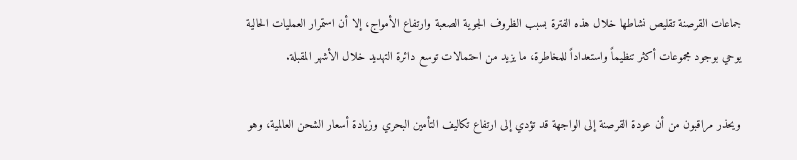جماعات القرصنة تقليص نشاطها خلال هذه الفترة بسبب الظروف الجوية الصعبة وارتفاع الأمواج، إلا أن استمرار العمليات الحالية يوحي بوجود مجموعات أكثر تنظيماً واستعداداً للمخاطرة، ما يزيد من احتمالات توسع دائرة التهديد خلال الأشهر المقبلة.

ويحذر مراقبون من أن عودة القرصنة إلى الواجهة قد تؤدي إلى ارتفاع تكاليف التأمين البحري وزيادة أسعار الشحن العالمية، وهو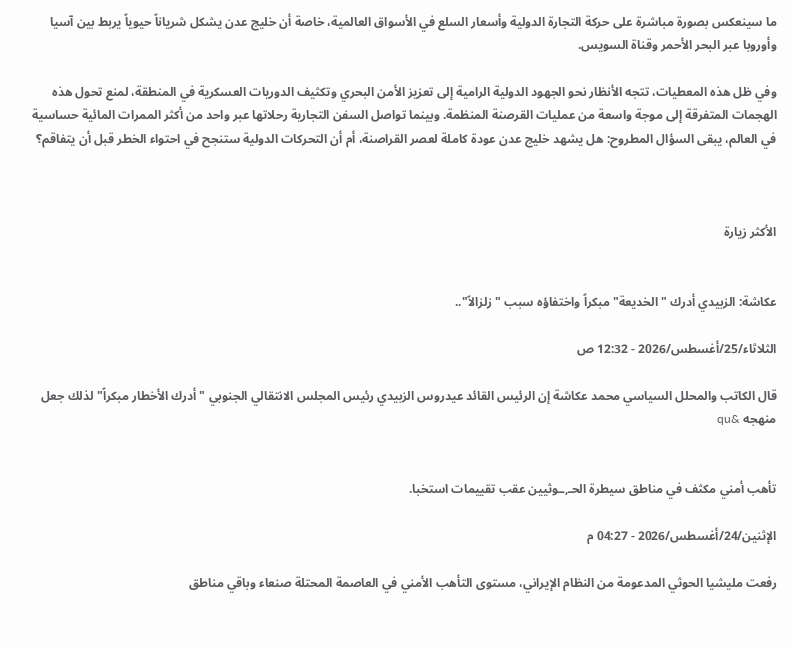ما سينعكس بصورة مباشرة على حركة التجارة الدولية وأسعار السلع في الأسواق العالمية، خاصة أن خليج عدن يشكل شرياناً حيوياً يربط بين آسيا وأوروبا عبر البحر الأحمر وقناة السويس.

وفي ظل هذه المعطيات، تتجه الأنظار نحو الجهود الدولية الرامية إلى تعزيز الأمن البحري وتكثيف الدوريات العسكرية في المنطقة، لمنع تحول هذه الهجمات المتفرقة إلى موجة واسعة من عمليات القرصنة المنظمة. وبينما تواصل السفن التجارية رحلاتها عبر واحد من أكثر الممرات المائية حساسية في العالم، يبقى السؤال المطروح: هل يشهد خليج عدن عودة كاملة لعصر القراصنة، أم أن التحركات الدولية ستنجح في احتواء الخطر قبل أن يتفاقم؟



الأكثر زيارة


عكاشة: الزبيدي أدرك "الخديعة" مبكراً واختفاؤه سبب "زلزالاً"..

الثلاثاء/25/أغسطس/2026 - 12:32 ص

قال الكاتب والمحلل السياسي محمد عكاشة إن الرئيس القائد عيدروس الزبيدي رئيس المجلس الانتقالي الجنوبي "أدرك الأخطار مبكراً" لذلك جعل منهجه &qu


تأهب أمني مكثف في مناطق سيطرة الحـ,ـوثيين عقب تقييمات استخبا.

الإثنين/24/أغسطس/2026 - 04:27 م

رفعت مليشيا الحوثي المدعومة من النظام الإيراني، مستوى التأهب الأمني في العاصمة المحتلة صنعاء وباقي مناطق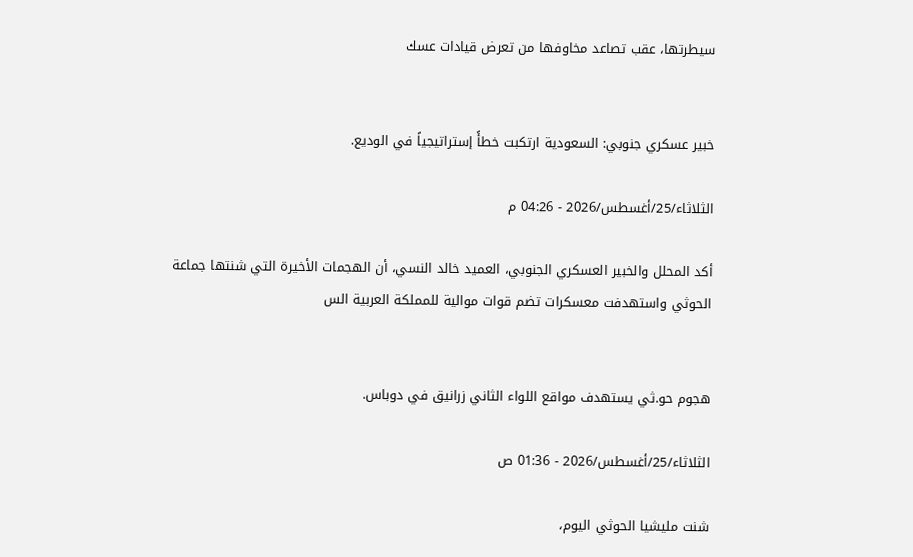سيطرتها، عقب تصاعد مخاوفها من تعرض قيادات عسك


خبير عسكري جنوبي: السعودية ارتكبت خطأً إستراتيجياً في الوديع.

الثلاثاء/25/أغسطس/2026 - 04:26 م

أكد المحلل والخبير العسكري الجنوبي، العميد خالد النسي، أن الهجمات الأخيرة التي شنتها جماعة الحوثي واستهدفت معسكرات تضم قوات موالية للمملكة العربية الس


هجوم حو.ثي يستهدف مواقع اللواء الثاني زرانيق في دوباس.

الثلاثاء/25/أغسطس/2026 - 01:36 ص

شنت مليشيا الحوثي اليوم،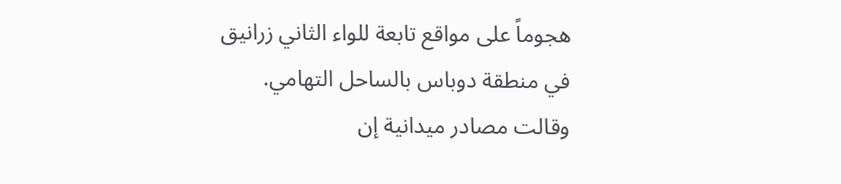هجوماً على مواقع تابعة للواء الثاني زرانيق في منطقة دوباس بالساحل التهامي. وقالت مصادر ميدانية إن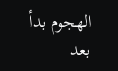الهجوم بدأ بعد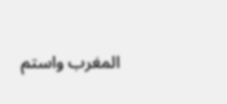المغرب واستم